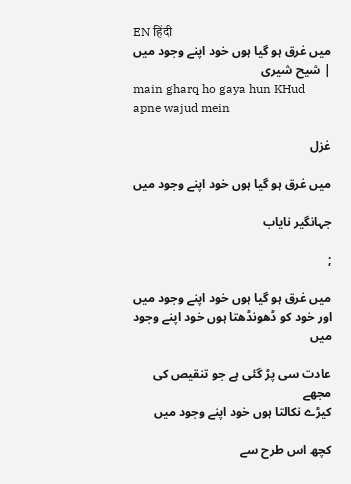EN हिंदी
میں غرق ہو گیا ہوں خود اپنے وجود میں | شیح شیری
main gharq ho gaya hun KHud apne wajud mein

غزل

میں غرق ہو گیا ہوں خود اپنے وجود میں

جہانگیر نایاب

;

میں غرق ہو گیا ہوں خود اپنے وجود میں
اور خود کو ڈھونڈھتا ہوں خود اپنے وجود میں

عادت سی پڑ گئی ہے جو تنقیص کی مجھے
کیڑے نکالتا ہوں خود اپنے وجود میں

کچھ اس طرح سے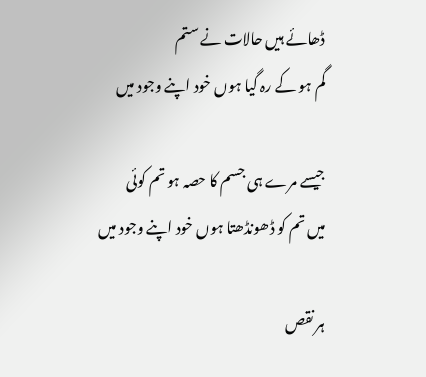ڈھائے ہیں حالات نے ستم
گم ہو کے رہ گیا ہوں خود اپنے وجود میں

جیسے مرے ہی جسم کا حصہ ہو تم کوئی
میں تم کو ڈھونڈھتا ہوں خود اپنے وجود میں

ہر نقص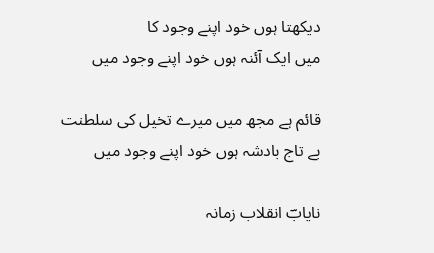دیکھتا ہوں خود اپنے وجود کا
میں ایک آئنہ ہوں خود اپنے وجود میں

قائم ہے مجھ میں میرے تخیل کی سلطنت
بے تاج بادشہ ہوں خود اپنے وجود میں

نایابؔ انقلاب زمانہ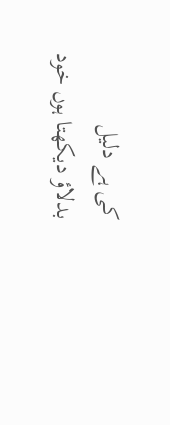کی ہے دلیل
بدلاؤ دیکھتا ہوں خود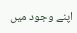اپنے وجود میں